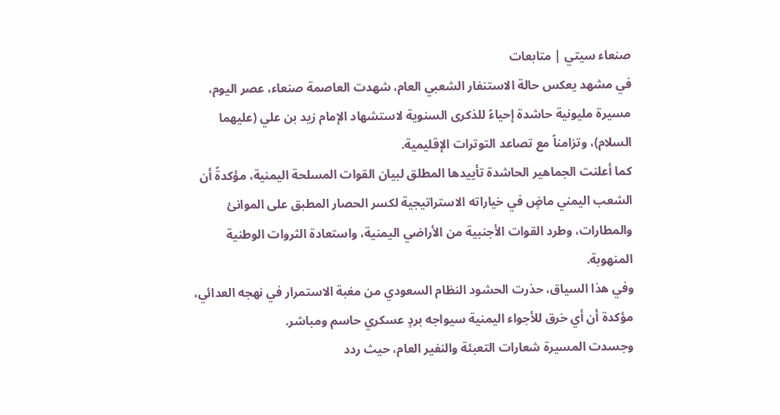صنعاء سيتي | متابعات
في مشهد يعكس حالة الاستنفار الشعبي العام، شهدت العاصمة صنعاء، عصر اليوم، مسيرة مليونية حاشدة إحياءً للذكرى السنوية لاستشهاد الإمام زيد بن علي (عليهما السلام)، وتزامناً مع تصاعد التوترات الإقليمية.
كما أعلنت الجماهير الحاشدة تأييدها المطلق لبيان القوات المسلحة اليمنية، مؤكدةً أن الشعب اليمني ماضٍ في خياراته الاستراتيجية لكسر الحصار المطبق على الموانئ والمطارات، وطرد القوات الأجنبية من الأراضي اليمنية، واستعادة الثروات الوطنية المنهوبة.
وفي هذا السياق، حذرت الحشود النظام السعودي من مغبة الاستمرار في نهجه العدائي، مؤكدة أن أي خرق للأجواء اليمنية سيواجه بردٍ عسكري حاسم ومباشر.
وجسدت المسيرة شعارات التعبئة والنفير العام، حيث ردد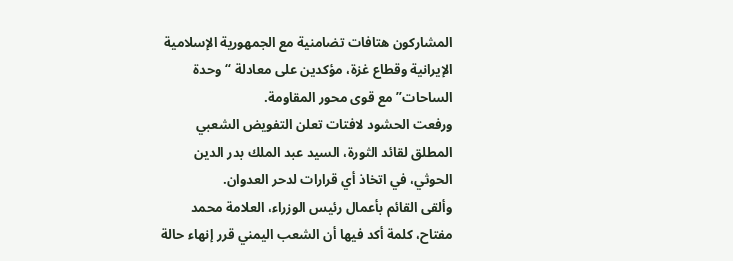المشاركون هتافات تضامنية مع الجمهورية الإسلامية الإيرانية وقطاع غزة، مؤكدين على معادلة “وحدة الساحات” مع قوى محور المقاومة.
ورفعت الحشود لافتات تعلن التفويض الشعبي المطلق لقائد الثورة، السيد عبد الملك بدر الدين الحوثي، في اتخاذ أي قرارات لدحر العدوان.
وألقى القائم بأعمال رئيس الوزراء، العلامة محمد مفتاح، كلمة أكد فيها أن الشعب اليمني قرر إنهاء حالة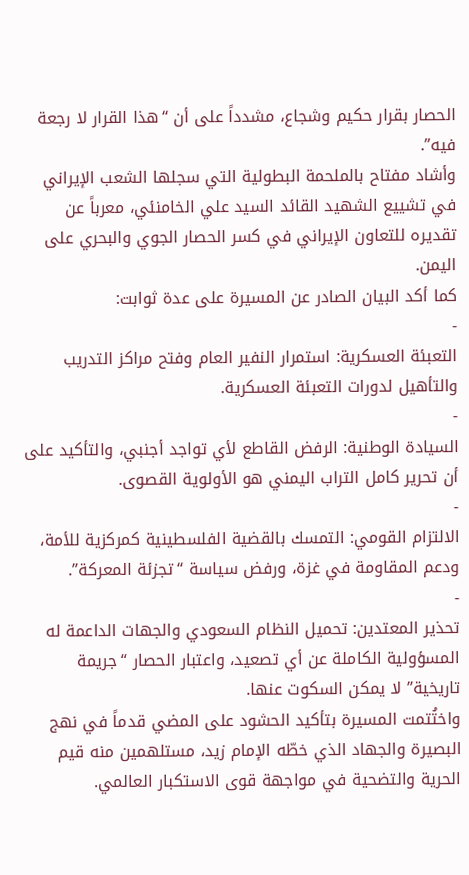الحصار بقرار حكيم وشجاع، مشدداً على أن “هذا القرار لا رجعة فيه”.
وأشاد مفتاح بالملحمة البطولية التي سجلها الشعب الإيراني في تشييع الشهيد القائد السيد علي الخامنئي، معرباً عن تقديره للتعاون الإيراني في كسر الحصار الجوي والبحري على اليمن.
كما أكد البيان الصادر عن المسيرة على عدة ثوابت:
-
التعبئة العسكرية: استمرار النفير العام وفتح مراكز التدريب والتأهيل لدورات التعبئة العسكرية.
-
السيادة الوطنية: الرفض القاطع لأي تواجد أجنبي، والتأكيد على أن تحرير كامل التراب اليمني هو الأولوية القصوى.
-
الالتزام القومي: التمسك بالقضية الفلسطينية كمركزية للأمة، ودعم المقاومة في غزة، ورفض سياسة “تجزئة المعركة”.
-
تحذير المعتدين: تحميل النظام السعودي والجهات الداعمة له المسؤولية الكاملة عن أي تصعيد، واعتبار الحصار “جريمة تاريخية” لا يمكن السكوت عنها.
واختُتمت المسيرة بتأكيد الحشود على المضي قدماً في نهج البصيرة والجهاد الذي خطّه الإمام زيد، مستلهمين منه قيم الحرية والتضحية في مواجهة قوى الاستكبار العالمي.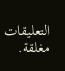التعليقات مغلقة.